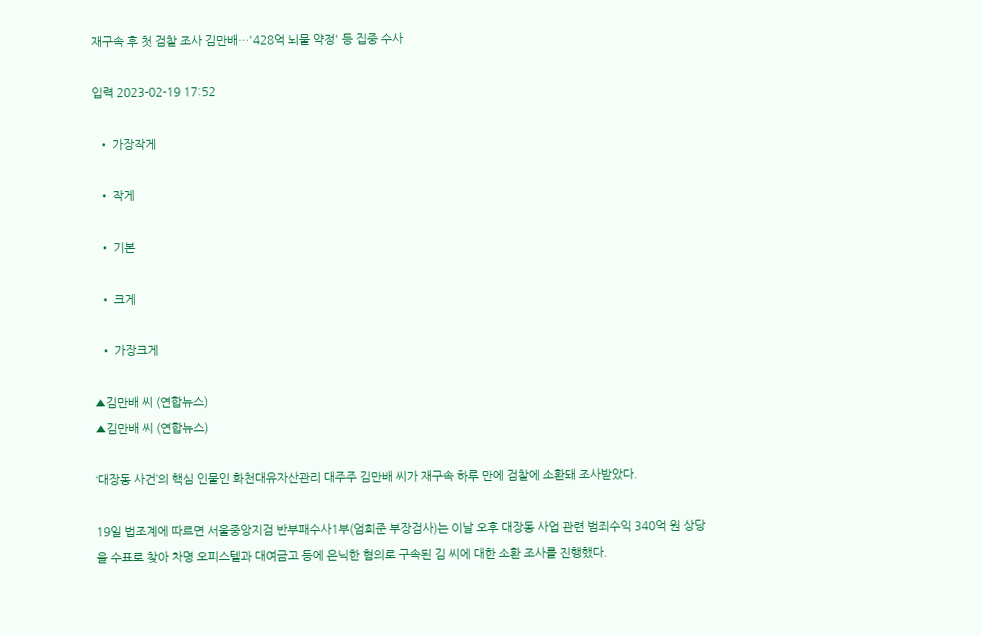재구속 후 첫 검찰 조사 김만배…'428억 뇌물 약정' 등 집중 수사

입력 2023-02-19 17:52

  • 가장작게

  • 작게

  • 기본

  • 크게

  • 가장크게

▲김만배 씨 (연합뉴스)
▲김만배 씨 (연합뉴스)

‘대장동 사건’의 핵심 인물인 화천대유자산관리 대주주 김만배 씨가 재구속 하루 만에 검찰에 소환돼 조사받았다.

19일 법조계에 따르면 서울중앙지검 반부패수사1부(엄희준 부장검사)는 이날 오후 대장동 사업 관련 범죄수익 340억 원 상당을 수표로 찾아 차명 오피스텔과 대여금고 등에 은닉한 혐의로 구속된 김 씨에 대한 소환 조사를 진행했다.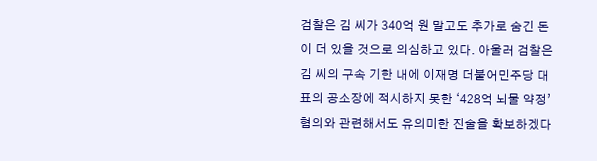검찰은 김 씨가 340억 원 말고도 추가로 숨긴 돈이 더 있을 것으로 의심하고 있다. 아울러 검찰은 김 씨의 구속 기한 내에 이재명 더불어민주당 대표의 공소장에 적시하지 못한 ‘428억 뇌물 약정’ 혐의와 관련해서도 유의미한 진술을 확보하겠다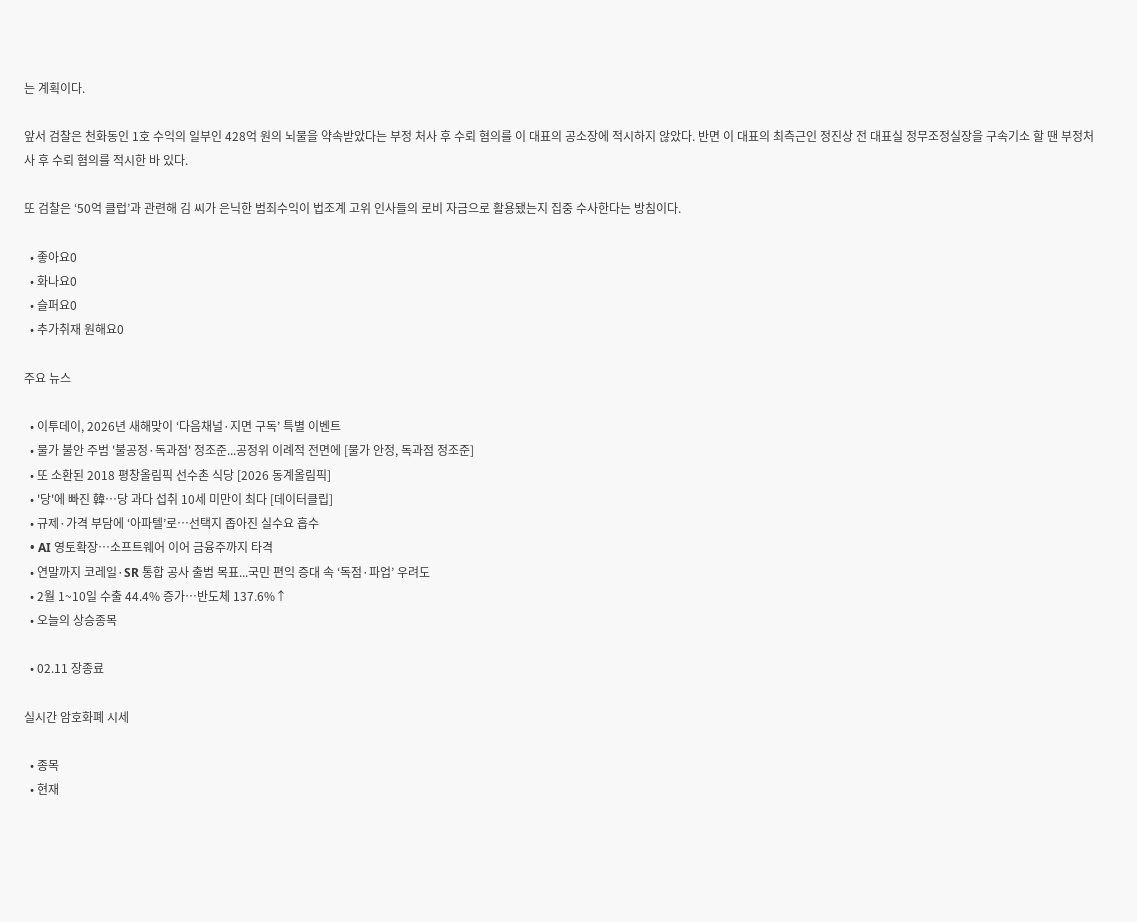는 계획이다.

앞서 검찰은 천화동인 1호 수익의 일부인 428억 원의 뇌물을 약속받았다는 부정 처사 후 수뢰 혐의를 이 대표의 공소장에 적시하지 않았다. 반면 이 대표의 최측근인 정진상 전 대표실 정무조정실장을 구속기소 할 땐 부정처사 후 수뢰 혐의를 적시한 바 있다.

또 검찰은 ‘50억 클럽’과 관련해 김 씨가 은닉한 범죄수익이 법조계 고위 인사들의 로비 자금으로 활용됐는지 집중 수사한다는 방침이다.

  • 좋아요0
  • 화나요0
  • 슬퍼요0
  • 추가취재 원해요0

주요 뉴스

  • 이투데이, 2026년 새해맞이 ‘다음채널·지면 구독’ 특별 이벤트
  • 물가 불안 주범 '불공정·독과점' 정조준...공정위 이례적 전면에 [물가 안정, 독과점 정조준]
  • 또 소환된 2018 평창올림픽 선수촌 식당 [2026 동계올림픽]
  • '당'에 빠진 韓…당 과다 섭취 10세 미만이 최다 [데이터클립]
  • 규제·가격 부담에 ‘아파텔’로…선택지 좁아진 실수요 흡수
  • AI 영토확장⋯소프트웨어 이어 금융주까지 타격
  • 연말까지 코레일·SR 통합 공사 출범 목표...국민 편익 증대 속 ‘독점·파업’ 우려도
  • 2월 1~10일 수출 44.4% 증가⋯반도체 137.6%↑
  • 오늘의 상승종목

  • 02.11 장종료

실시간 암호화폐 시세

  • 종목
  • 현재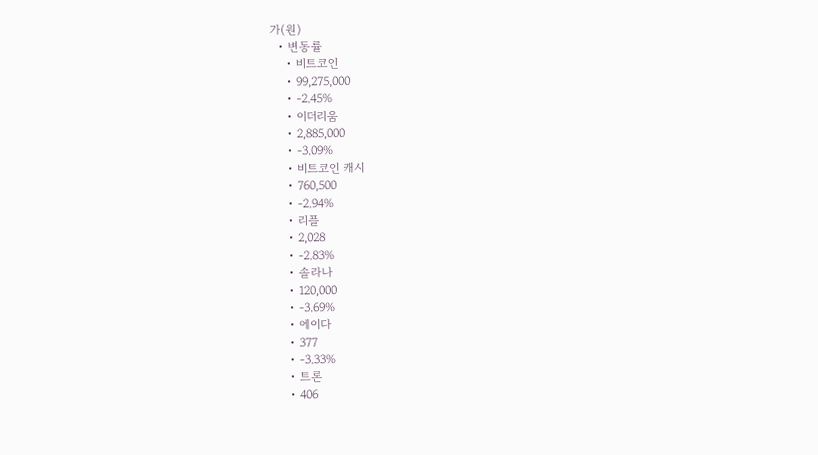가(원)
  • 변동률
    • 비트코인
    • 99,275,000
    • -2.45%
    • 이더리움
    • 2,885,000
    • -3.09%
    • 비트코인 캐시
    • 760,500
    • -2.94%
    • 리플
    • 2,028
    • -2.83%
    • 솔라나
    • 120,000
    • -3.69%
    • 에이다
    • 377
    • -3.33%
    • 트론
    • 406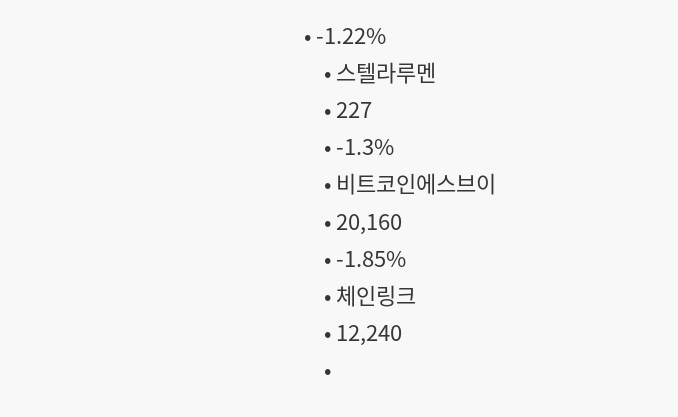• -1.22%
    • 스텔라루멘
    • 227
    • -1.3%
    • 비트코인에스브이
    • 20,160
    • -1.85%
    • 체인링크
    • 12,240
    •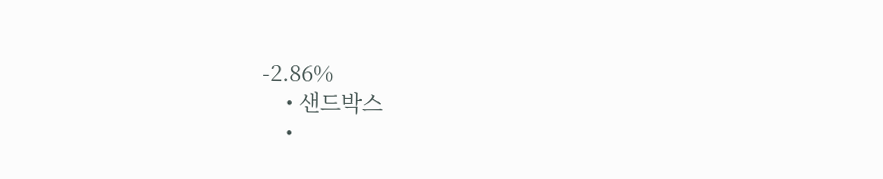-2.86%
    • 샌드박스
    •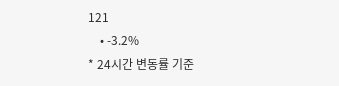121
    • -3.2%
* 24시간 변동률 기준